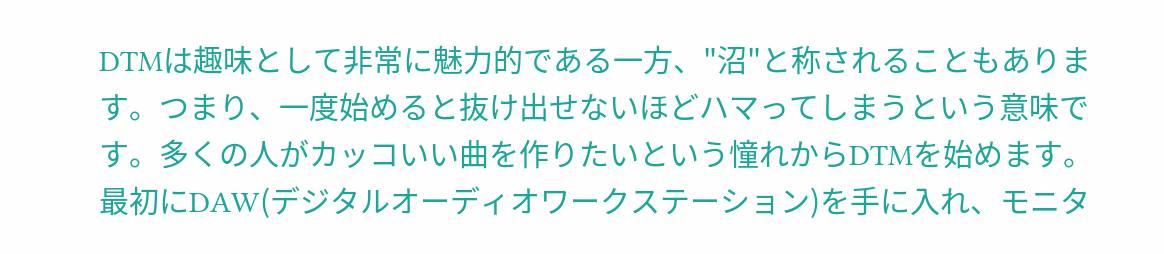DTMは趣味として非常に魅力的である一方、"沼"と称されることもあります。つまり、一度始めると抜け出せないほどハマってしまうという意味です。多くの人がカッコいい曲を作りたいという憧れからDTMを始めます。
最初にDAW(デジタルオーディオワークステーション)を手に入れ、モニタ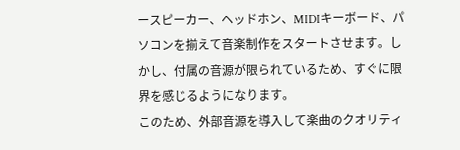ースピーカー、ヘッドホン、MIDIキーボード、パソコンを揃えて音楽制作をスタートさせます。しかし、付属の音源が限られているため、すぐに限界を感じるようになります。
このため、外部音源を導入して楽曲のクオリティ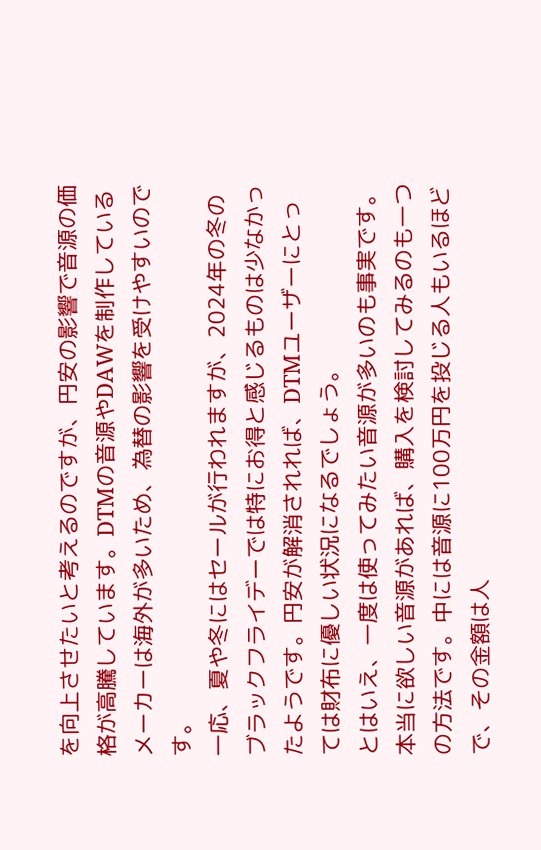を向上させたいと考えるのですが、円安の影響で音源の価格が高騰しています。DTMの音源やDAWを制作しているメーカーは海外が多いため、為替の影響を受けやすいのです。
一応、夏や冬にはセールが行われますが、2024年の冬のブラックフライデーでは特にお得と感じるものは少なかったようです。円安が解消されれば、DTMユーザーにとっては財布に優しい状況になるでしょう。
とはいえ、一度は使ってみたい音源が多いのも事実です。本当に欲しい音源があれば、購入を検討してみるのも一つの方法です。中には音源に100万円を投じる人もいるほどで、その金額は人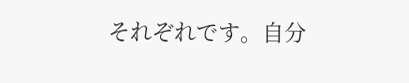それぞれです。自分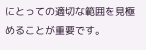にとっての適切な範囲を見極めることが重要です。